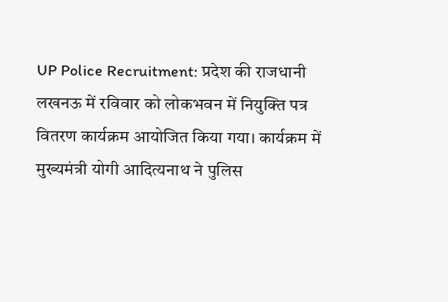UP Police Recruitment: प्रदेश की राजधानी लखनऊ में रविवार को लोकभवन में नियुक्ति पत्र वितरण कार्यक्रम आयोजित किया गया। कार्यक्रम में मुख्यमंत्री योगी आदित्यनाथ ने पुलिस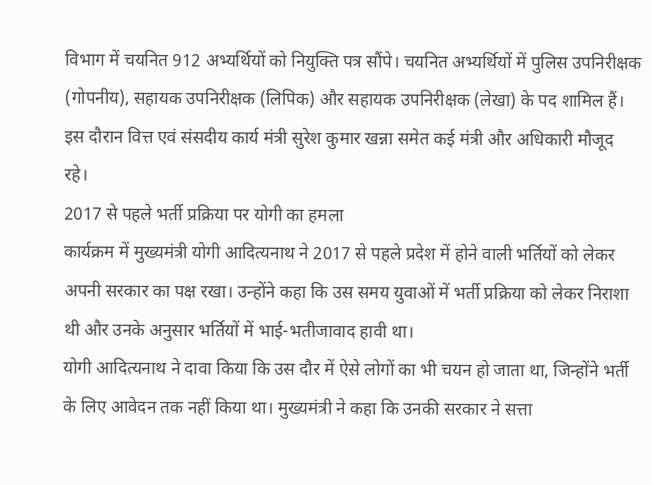विभाग में चयनित 912 अभ्यर्थियों को नियुक्ति पत्र सौंपे। चयनित अभ्यर्थियों में पुलिस उपनिरीक्षक (गोपनीय), सहायक उपनिरीक्षक (लिपिक) और सहायक उपनिरीक्षक (लेखा) के पद शामिल हैं। इस दौरान वित्त एवं संसदीय कार्य मंत्री सुरेश कुमार खन्ना समेत कई मंत्री और अधिकारी मौजूद रहे।
2017 से पहले भर्ती प्रक्रिया पर योगी का हमला
कार्यक्रम में मुख्यमंत्री योगी आदित्यनाथ ने 2017 से पहले प्रदेश में होने वाली भर्तियों को लेकर अपनी सरकार का पक्ष रखा। उन्होंने कहा कि उस समय युवाओं में भर्ती प्रक्रिया को लेकर निराशा थी और उनके अनुसार भर्तियों में भाई-भतीजावाद हावी था।
योगी आदित्यनाथ ने दावा किया कि उस दौर में ऐसे लोगों का भी चयन हो जाता था, जिन्होंने भर्ती के लिए आवेदन तक नहीं किया था। मुख्यमंत्री ने कहा कि उनकी सरकार ने सत्ता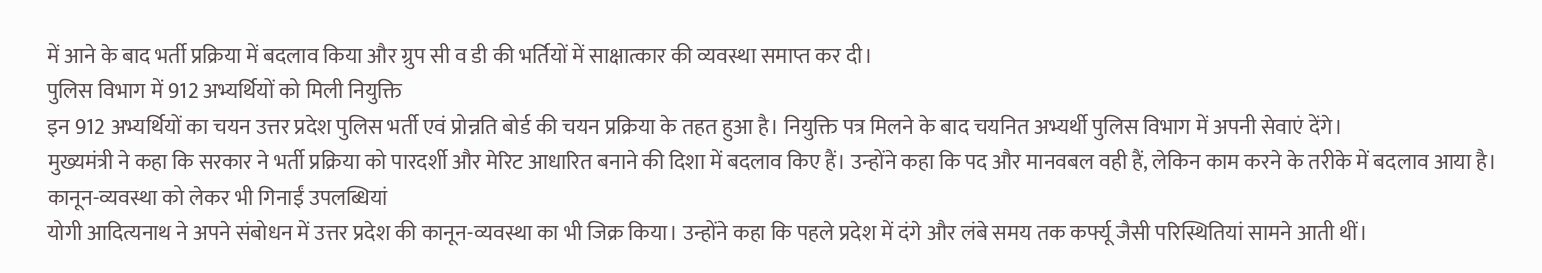में आने के बाद भर्ती प्रक्रिया में बदलाव किया और ग्रुप सी व डी की भर्तियों में साक्षात्कार की व्यवस्था समाप्त कर दी।
पुलिस विभाग में 912 अभ्यर्थियों को मिली नियुक्ति
इन 912 अभ्यर्थियों का चयन उत्तर प्रदेश पुलिस भर्ती एवं प्रोन्नति बोर्ड की चयन प्रक्रिया के तहत हुआ है। नियुक्ति पत्र मिलने के बाद चयनित अभ्यर्थी पुलिस विभाग में अपनी सेवाएं देंगे।
मुख्यमंत्री ने कहा कि सरकार ने भर्ती प्रक्रिया को पारदर्शी और मेरिट आधारित बनाने की दिशा में बदलाव किए हैं। उन्होंने कहा कि पद और मानवबल वही हैं, लेकिन काम करने के तरीके में बदलाव आया है।
कानून-व्यवस्था को लेकर भी गिनाईं उपलब्धियां
योगी आदित्यनाथ ने अपने संबोधन में उत्तर प्रदेश की कानून-व्यवस्था का भी जिक्र किया। उन्होंने कहा कि पहले प्रदेश में दंगे और लंबे समय तक कर्फ्यू जैसी परिस्थितियां सामने आती थीं।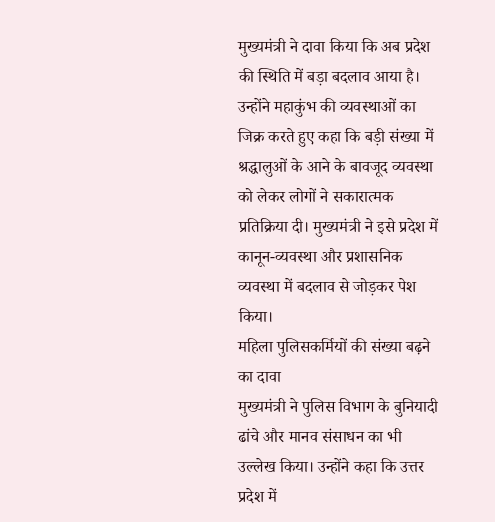मुख्यमंत्री ने दावा किया कि अब प्रदेश की स्थिति में बड़ा बदलाव आया है।
उन्होंने महाकुंभ की व्यवस्थाओं का जिक्र करते हुए कहा कि बड़ी संख्या में श्रद्धालुओं के आने के बावजूद व्यवस्था को लेकर लोगों ने सकारात्मक प्रतिक्रिया दी। मुख्यमंत्री ने इसे प्रदेश में कानून-व्यवस्था और प्रशासनिक व्यवस्था में बदलाव से जोड़कर पेश किया।
महिला पुलिसकर्मियों की संख्या बढ़ने का दावा
मुख्यमंत्री ने पुलिस विभाग के बुनियादी ढांचे और मानव संसाधन का भी उल्लेख किया। उन्होंने कहा कि उत्तर प्रदेश में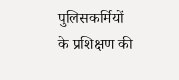पुलिसकर्मियों के प्रशिक्षण की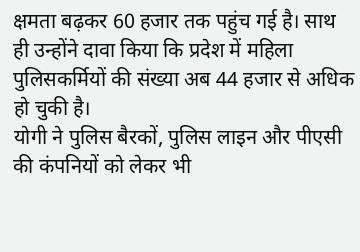क्षमता बढ़कर 60 हजार तक पहुंच गई है। साथ ही उन्होंने दावा किया कि प्रदेश में महिला पुलिसकर्मियों की संख्या अब 44 हजार से अधिक हो चुकी है।
योगी ने पुलिस बैरकों, पुलिस लाइन और पीएसी की कंपनियों को लेकर भी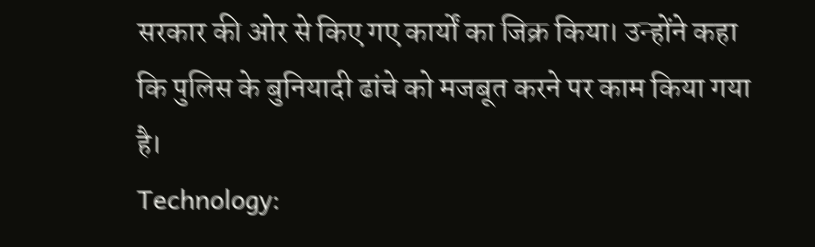सरकार की ओर से किए गए कार्यों का जिक्र किया। उन्होंने कहा कि पुलिस के बुनियादी ढांचे को मजबूत करने पर काम किया गया है।
Technology: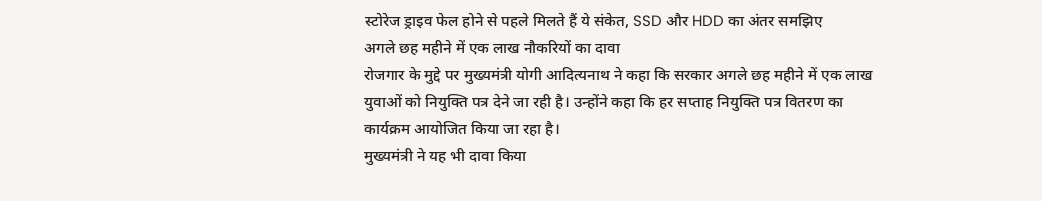स्टोरेज ड्राइव फेल होने से पहले मिलते हैं ये संकेत, SSD और HDD का अंतर समझिए
अगले छह महीने में एक लाख नौकरियों का दावा
रोजगार के मुद्दे पर मुख्यमंत्री योगी आदित्यनाथ ने कहा कि सरकार अगले छह महीने में एक लाख युवाओं को नियुक्ति पत्र देने जा रही है। उन्होंने कहा कि हर सप्ताह नियुक्ति पत्र वितरण का कार्यक्रम आयोजित किया जा रहा है।
मुख्यमंत्री ने यह भी दावा किया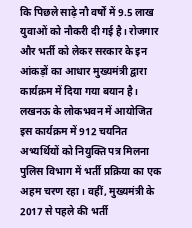कि पिछले साढ़े नौ वर्षों में 9.5 लाख युवाओं को नौकरी दी गई है। रोजगार और भर्ती को लेकर सरकार के इन आंकड़ों का आधार मुख्यमंत्री द्वारा कार्यक्रम में दिया गया बयान है।
लखनऊ के लोकभवन में आयोजित इस कार्यक्रम में 912 चयनित अभ्यर्थियों को नियुक्ति पत्र मिलना पुलिस विभाग में भर्ती प्रक्रिया का एक अहम चरण रहा। वहीं, मुख्यमंत्री के 2017 से पहले की भर्ती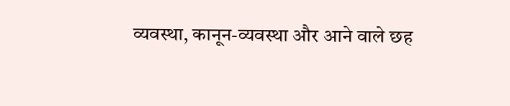व्यवस्था, कानून-व्यवस्था और आने वाले छह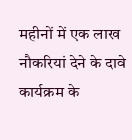महीनों में एक लाख नौकरियां देने के दावे कार्यक्रम के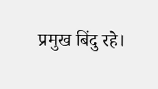प्रमुख बिंदु रहे।